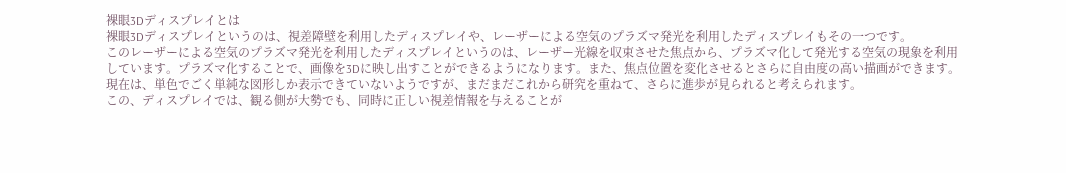裸眼3Dディスプレイとは
裸眼3Dディスプレイというのは、視差障壁を利用したディスプレイや、レーザーによる空気のプラズマ発光を利用したディスプレイもその一つです。
このレーザーによる空気のプラズマ発光を利用したディスプレイというのは、レーザー光線を収束させた焦点から、プラズマ化して発光する空気の現象を利用しています。プラズマ化することで、画像を3Dに映し出すことができるようになります。また、焦点位置を変化させるとさらに自由度の高い描画ができます。
現在は、単色でごく単純な図形しか表示できていないようですが、まだまだこれから研究を重ねて、さらに進歩が見られると考えられます。
この、ディスプレイでは、観る側が大勢でも、同時に正しい視差情報を与えることが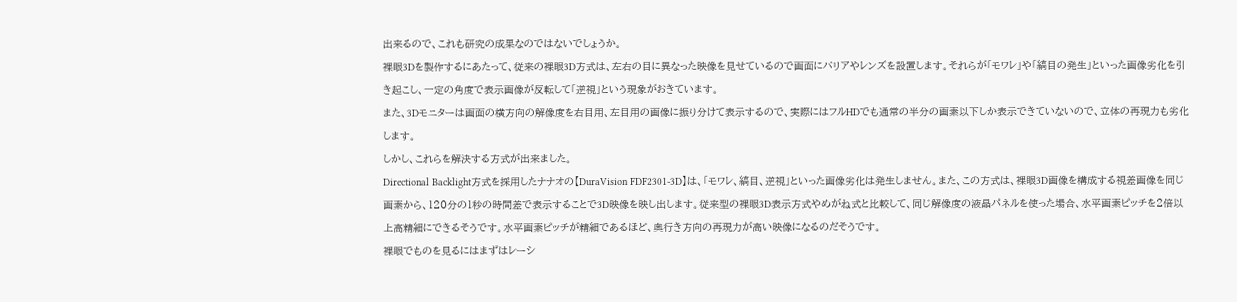出来るので、これも研究の成果なのではないでしょうか。
裸眼3Dを製作するにあたって、従来の裸眼3D方式は、左右の目に異なった映像を見せているので画面にバリアやレンズを設置します。それらが「モワレ」や「縞目の発生」といった画像劣化を引き起こし、一定の角度で表示画像が反転して「逆視」という現象がおきています。
また、3Dモニターは画面の横方向の解像度を右目用、左目用の画像に振り分けて表示するので、実際にはフルHDでも通常の半分の画素以下しか表示できていないので、立体の再現力も劣化します。
しかし、これらを解決する方式が出来ました。
Directional Backlight方式を採用したナナオの【DuraVision FDF2301-3D】は、「モワレ、縞目、逆視」といった画像劣化は発生しません。また、この方式は、裸眼3D画像を構成する視差画像を同じ画素から、120分の1秒の時間差で表示することで3D映像を映し出します。従来型の裸眼3D表示方式やめがね式と比較して、同じ解像度の液晶パネルを使った場合、水平画素ピッチを2倍以上高精細にできるそうです。水平画素ピッチが精細であるほど、奥行き方向の再現力が高い映像になるのだそうです。
裸眼でものを見るにはまずはレーシ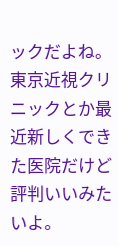ックだよね。
東京近視クリニックとか最近新しくできた医院だけど評判いいみたいよ。